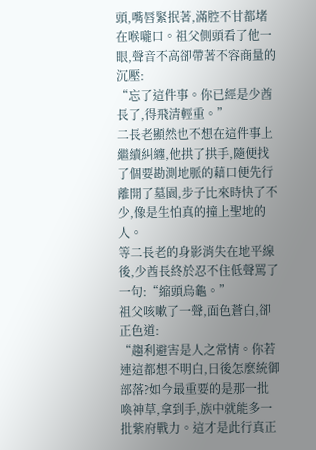頭,嘴唇緊抿著,滿腔不甘都堵在喉嚨口。祖父側頭看了他一眼,聲音不高卻帶著不容商量的沉壓:
“忘了這件事。你已經是少酋長了,得飛清輕重。”
二長老顯然也不想在這件事上繼續糾纏,他拱了拱手,隨便找了個要勘測地脈的藉口便先行離開了墓園,步子比來時快了不少,像是生怕真的撞上聖地的人。
等二長老的身影消失在地平線後,少酋長終於忍不住低聲罵了一句:“縮頭烏龜。”
祖父咳嗽了一聲,面色蒼白,卻正色道:
“趨利避害是人之常情。你若連這都想不明白,日後怎麼統御部落?如今最重要的是那一批喚神草,拿到手,族中就能多一批紫府戰力。這才是此行真正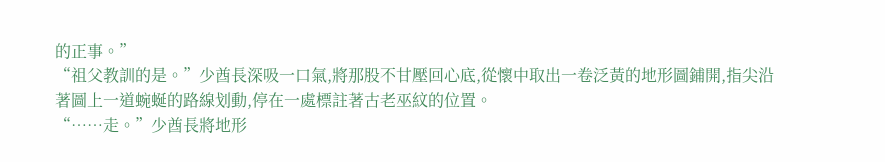的正事。”
“祖父教訓的是。”少酋長深吸一口氣,將那股不甘壓回心底,從懷中取出一卷泛黃的地形圖鋪開,指尖沿著圖上一道蜿蜒的路線划動,停在一處標註著古老巫紋的位置。
“……走。”少酋長將地形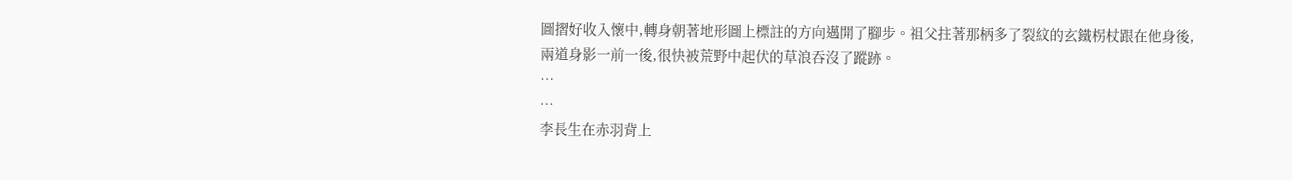圖摺好收入懷中,轉身朝著地形圖上標註的方向邁開了腳步。祖父拄著那柄多了裂紋的玄鐵柺杖跟在他身後,兩道身影一前一後,很快被荒野中起伏的草浪吞沒了蹤跡。
…
…
李長生在赤羽背上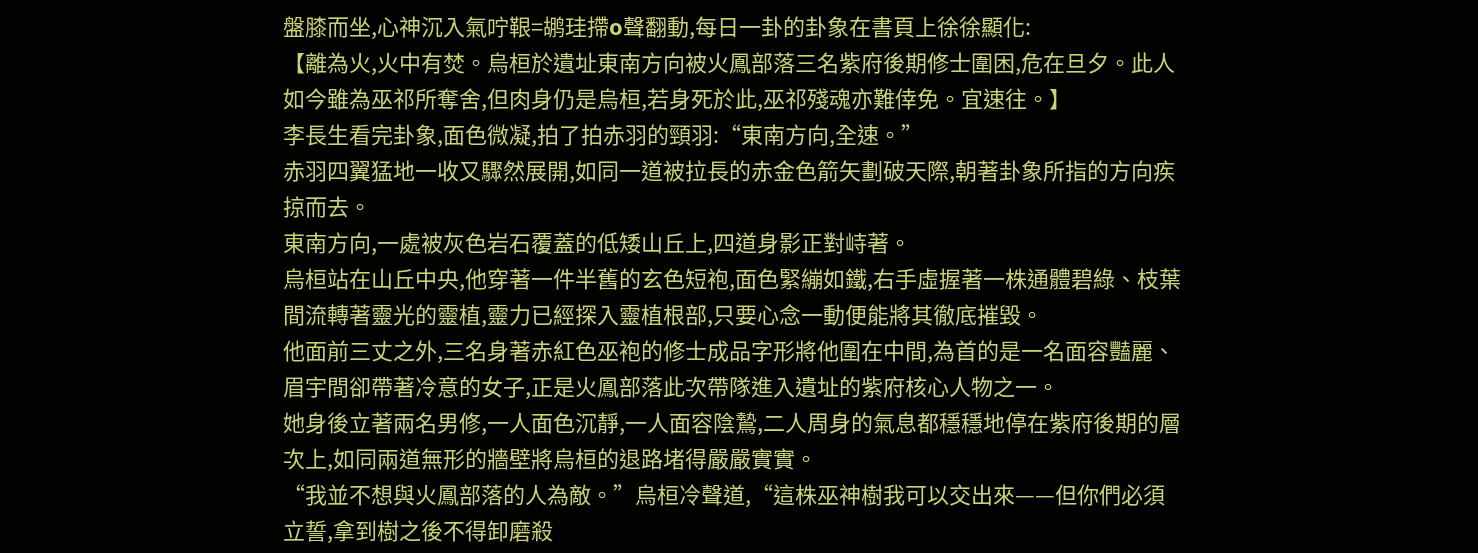盤膝而坐,心神沉入氣咛鞎=鹕珪摕o聲翻動,每日一卦的卦象在書頁上徐徐顯化:
【離為火,火中有焚。烏桓於遺址東南方向被火鳳部落三名紫府後期修士圍困,危在旦夕。此人如今雖為巫祁所奪舍,但肉身仍是烏桓,若身死於此,巫祁殘魂亦難倖免。宜速往。】
李長生看完卦象,面色微凝,拍了拍赤羽的頸羽:“東南方向,全速。”
赤羽四翼猛地一收又驟然展開,如同一道被拉長的赤金色箭矢劃破天際,朝著卦象所指的方向疾掠而去。
東南方向,一處被灰色岩石覆蓋的低矮山丘上,四道身影正對峙著。
烏桓站在山丘中央,他穿著一件半舊的玄色短袍,面色緊繃如鐵,右手虛握著一株通體碧綠、枝葉間流轉著靈光的靈植,靈力已經探入靈植根部,只要心念一動便能將其徹底摧毀。
他面前三丈之外,三名身著赤紅色巫袍的修士成品字形將他圍在中間,為首的是一名面容豔麗、眉宇間卻帶著冷意的女子,正是火鳳部落此次帶隊進入遺址的紫府核心人物之一。
她身後立著兩名男修,一人面色沉靜,一人面容陰鷙,二人周身的氣息都穩穩地停在紫府後期的層次上,如同兩道無形的牆壁將烏桓的退路堵得嚴嚴實實。
“我並不想與火鳳部落的人為敵。”烏桓冷聲道,“這株巫神樹我可以交出來——但你們必須立誓,拿到樹之後不得卸磨殺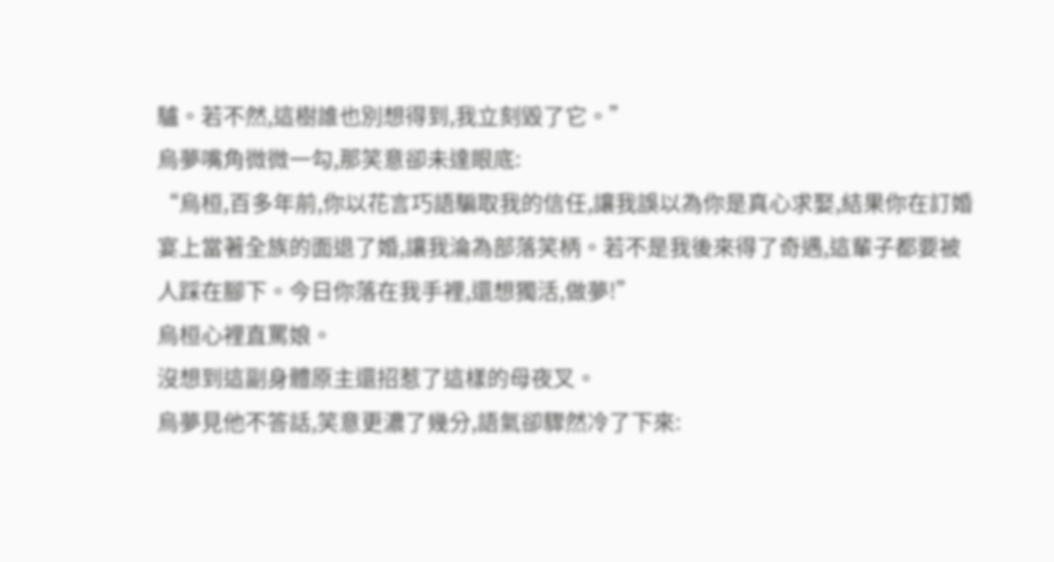驢。若不然,這樹誰也別想得到,我立刻毀了它。”
烏夢嘴角微微一勾,那笑意卻未達眼底:
“烏桓,百多年前,你以花言巧語騙取我的信任,讓我誤以為你是真心求娶,結果你在訂婚宴上當著全族的面退了婚,讓我淪為部落笑柄。若不是我後來得了奇遇,這輩子都要被人踩在腳下。今日你落在我手裡,還想獨活,做夢!”
烏桓心裡直罵娘。
沒想到這副身體原主還招惹了這樣的母夜叉。
烏夢見他不答話,笑意更濃了幾分,語氣卻驟然冷了下來: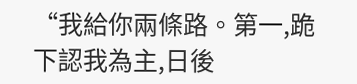“我給你兩條路。第一,跪下認我為主,日後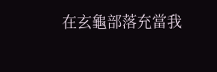在玄龜部落充當我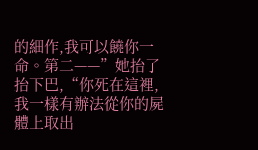的細作,我可以饒你一命。第二——”她抬了抬下巴,“你死在這裡,我一樣有辦法從你的屍體上取出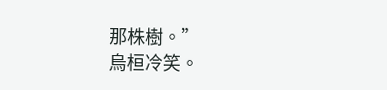那株樹。”
烏桓冷笑。